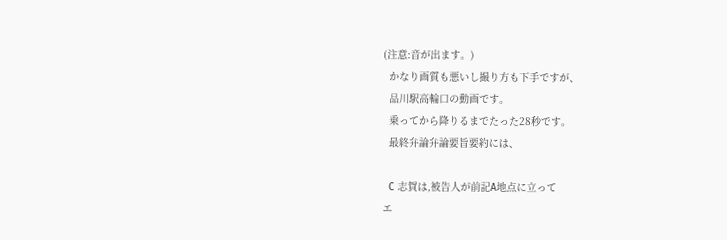(注意:音が出ます。)
  かなり画質も悪いし撮り方も下手ですが、
  品川駅高輪口の動画です。
  乗ってから降りるまでたった28秒です。
  最終弁論弁論要旨要約には、

  C 志賀は,被告人が前記A地点に立って
エ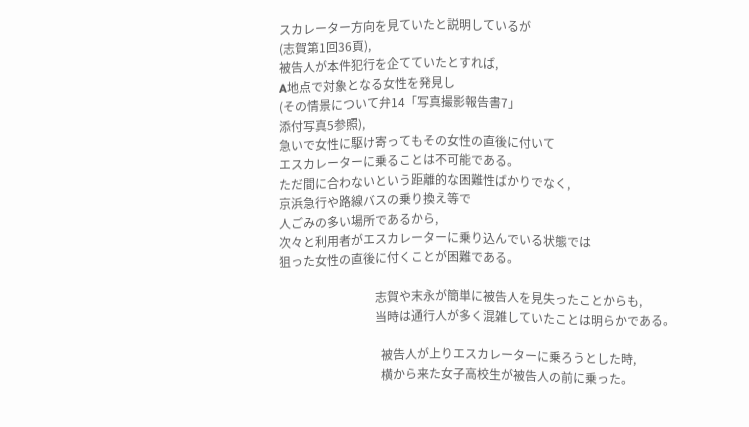スカレーター方向を見ていたと説明しているが
(志賀第1回36頁),
被告人が本件犯行を企てていたとすれば,
A地点で対象となる女性を発見し
(その情景について弁14「写真撮影報告書7」
添付写真5参照),
急いで女性に駆け寄ってもその女性の直後に付いて
エスカレーターに乗ることは不可能である。
ただ間に合わないという距離的な困難性ばかりでなく,
京浜急行や路線バスの乗り換え等で
人ごみの多い場所であるから,
次々と利用者がエスカレーターに乗り込んでいる状態では
狙った女性の直後に付くことが困難である。

                                志賀や末永が簡単に被告人を見失ったことからも,
                                当時は通行人が多く混雑していたことは明らかである。

                                  被告人が上りエスカレーターに乗ろうとした時,
                                  横から来た女子高校生が被告人の前に乗った。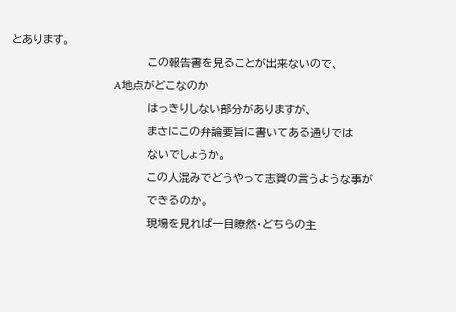とあります。
                                  この報告書を見ることが出来ないので、
                                  A地点がどこなのか
                                  はっきりしない部分がありますが、
                                  まさにこの弁論要旨に書いてある通りでは
                                  ないでしょうか。
                                  この人混みでどうやって志賀の言うような事が
                                  できるのか。
                                  現場を見れば一目瞭然・どちらの主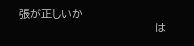張が正しいか
                                  は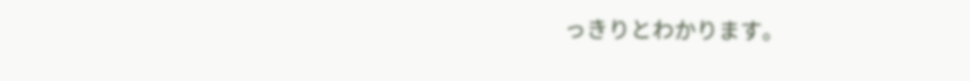っきりとわかります。